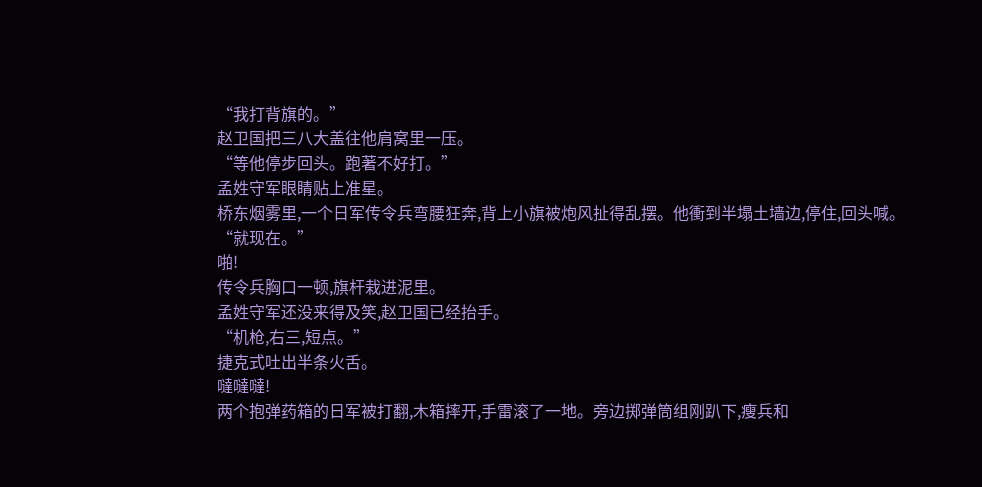“我打背旗的。”
赵卫国把三八大盖往他肩窝里一压。
“等他停步回头。跑著不好打。”
孟姓守军眼睛贴上准星。
桥东烟雾里,一个日军传令兵弯腰狂奔,背上小旗被炮风扯得乱摆。他衝到半塌土墙边,停住,回头喊。
“就现在。”
啪!
传令兵胸口一顿,旗杆栽进泥里。
孟姓守军还没来得及笑,赵卫国已经抬手。
“机枪,右三,短点。”
捷克式吐出半条火舌。
噠噠噠!
两个抱弹药箱的日军被打翻,木箱摔开,手雷滚了一地。旁边掷弹筒组刚趴下,瘦兵和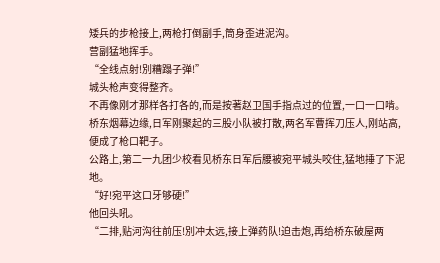矮兵的步枪接上,两枪打倒副手,筒身歪进泥沟。
营副猛地挥手。
“全线点射!別糟蹋子弹!”
城头枪声变得整齐。
不再像刚才那样各打各的,而是按著赵卫国手指点过的位置,一口一口啃。桥东烟幕边缘,日军刚聚起的三股小队被打散,两名军曹挥刀压人,刚站高,便成了枪口靶子。
公路上,第二一九团少校看见桥东日军后腰被宛平城头咬住,猛地捶了下泥地。
“好!宛平这口牙够硬!”
他回头吼。
“二排,贴河沟往前压!別冲太远,接上弹药队!迫击炮,再给桥东破屋两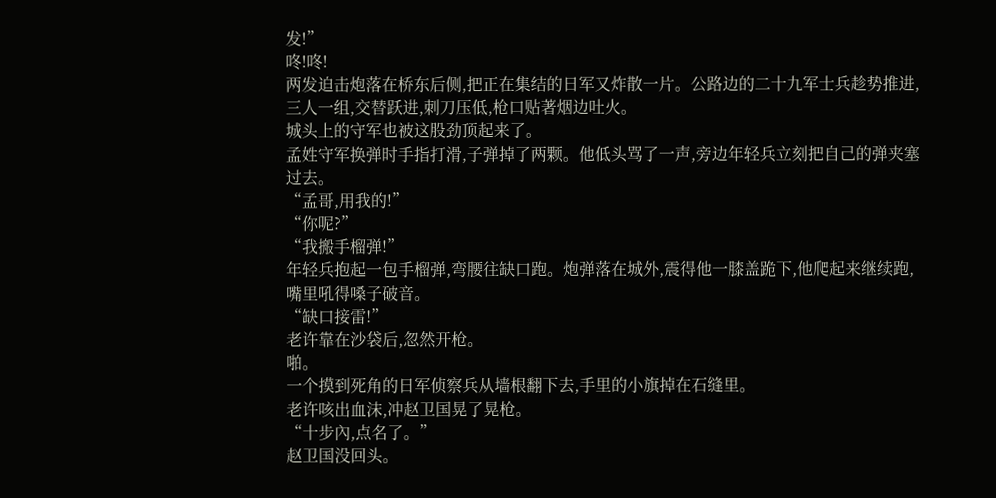发!”
咚!咚!
两发迫击炮落在桥东后侧,把正在集结的日军又炸散一片。公路边的二十九军士兵趁势推进,三人一组,交替跃进,刺刀压低,枪口贴著烟边吐火。
城头上的守军也被这股劲顶起来了。
孟姓守军换弹时手指打滑,子弹掉了两颗。他低头骂了一声,旁边年轻兵立刻把自己的弹夹塞过去。
“孟哥,用我的!”
“你呢?”
“我搬手榴弹!”
年轻兵抱起一包手榴弹,弯腰往缺口跑。炮弹落在城外,震得他一膝盖跪下,他爬起来继续跑,嘴里吼得嗓子破音。
“缺口接雷!”
老许靠在沙袋后,忽然开枪。
啪。
一个摸到死角的日军侦察兵从墙根翻下去,手里的小旗掉在石缝里。
老许咳出血沫,冲赵卫国晃了晃枪。
“十步內,点名了。”
赵卫国没回头。